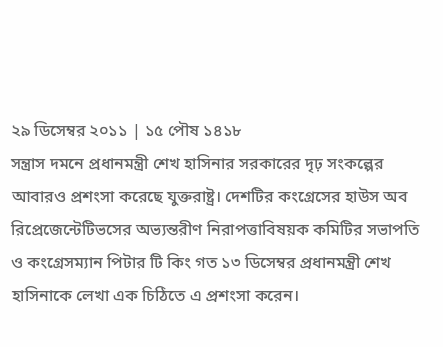২৯ ডিসেম্বর ২০১১ | ১৫ পৌষ ১৪১৮
সন্ত্রাস দমনে প্রধানমন্ত্রী শেখ হাসিনার সরকারের দৃঢ় সংকল্পের আবারও প্রশংসা করেছে যুক্তরাষ্ট্র। দেশটির কংগ্রেসের হাউস অব রিপ্রেজেন্টেটিভসের অভ্যন্তরীণ নিরাপত্তাবিষয়ক কমিটির সভাপতি ও কংগ্রেসম্যান পিটার টি কিং গত ১৩ ডিসেম্বর প্রধানমন্ত্রী শেখ হাসিনাকে লেখা এক চিঠিতে এ প্রশংসা করেন।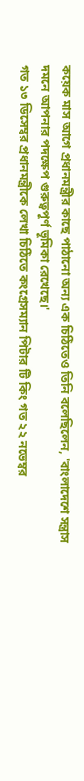কয়েক মাস আগে প্রধানমন্ত্রীর কাছে পাঠানো অন্য এক চিঠিতেও তিনি বলেছিলেন, 'বাংলাদেশে সন্ত্রাস দমনে আপনার পদক্ষেপ গুরুত্বপূর্ণ ভূমিকা রেখেছে।'
গত ১৩ ডিসেম্বর প্রধানমন্ত্রীকে লেখা চিঠিতে কংগ্রেসম্যান পিটার টি কিং গত ২২ নভেম্বর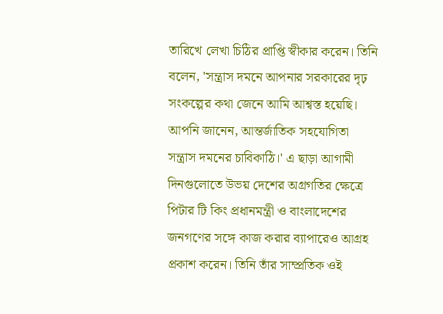তারিখে লেখা চিঠির প্রাপ্তি স্বীকার করেন। তিনি বলেন, 'সন্ত্রাস দমনে আপনার সরকারের দৃঢ় সংকল্পের কথা জেনে আমি আশ্বস্ত হয়েছি। আপনি জানেন, আন্তর্জাতিক সহযোগিতা সন্ত্রাস দমনের চাবিকাঠি।' এ ছাড়া আগামী দিনগুলোতে উভয় দেশের অগ্রগতির ক্ষেত্রে পিটার টি কিং প্রধানমন্ত্রী ও বাংলাদেশের জনগণের সঙ্গে কাজ করার ব্যাপারেও আগ্রহ প্রকাশ করেন। তিনি তাঁর সাম্প্রতিক ওই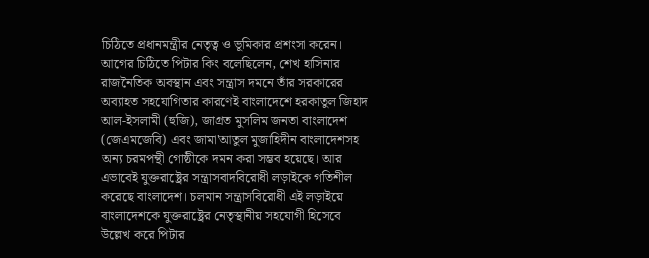চিঠিতে প্রধানমন্ত্রীর নেতৃত্ব ও ভূমিকার প্রশংসা করেন।
আগের চিঠিতে পিটার কিং বলেছিলেন, শেখ হাসিনার রাজনৈতিক অবস্থান এবং সন্ত্রাস দমনে তাঁর সরকারের অব্যাহত সহযোগিতার কারণেই বাংলাদেশে হরকাতুল জিহাদ আল-ইসলামী (হুজি), জাগ্রত মুসলিম জনতা বাংলাদেশ (জেএমজেবি) এবং জামা'আতুল মুজাহিদীন বাংলাদেশসহ অন্য চরমপন্থী গোষ্ঠীকে দমন করা সম্ভব হয়েছে। আর এভাবেই যুক্তরাষ্ট্রের সন্ত্রাসবাদবিরোধী লড়াইকে গতিশীল করেছে বাংলাদেশ। চলমান সন্ত্রাসবিরোধী এই লড়াইয়ে বাংলাদেশকে যুক্তরাষ্ট্রের নেতৃস্থানীয় সহযোগী হিসেবে উল্লেখ করে পিটার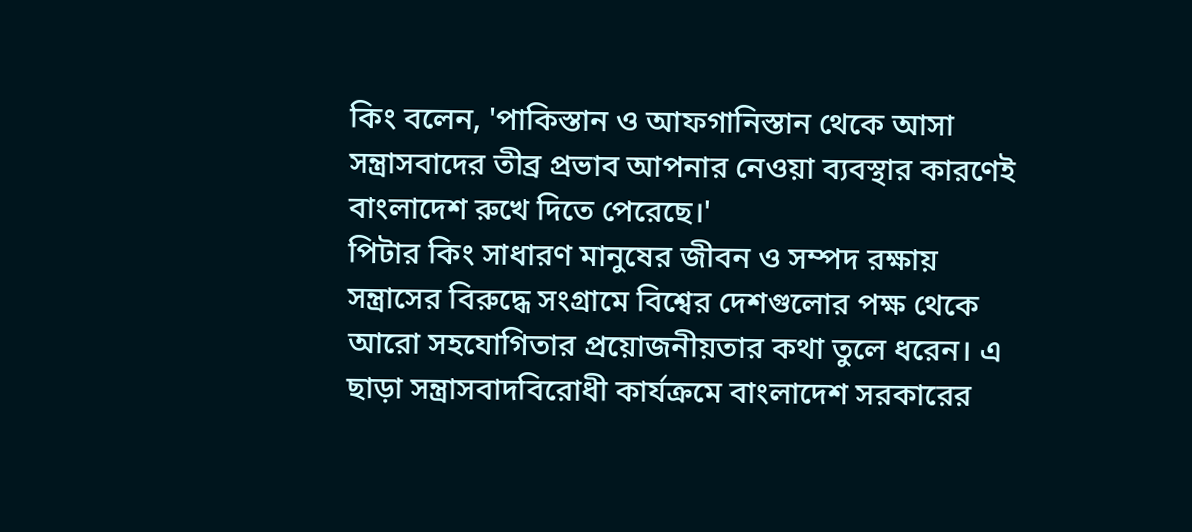কিং বলেন, 'পাকিস্তান ও আফগানিস্তান থেকে আসা সন্ত্রাসবাদের তীব্র প্রভাব আপনার নেওয়া ব্যবস্থার কারণেই বাংলাদেশ রুখে দিতে পেরেছে।'
পিটার কিং সাধারণ মানুষের জীবন ও সম্পদ রক্ষায় সন্ত্রাসের বিরুদ্ধে সংগ্রামে বিশ্বের দেশগুলোর পক্ষ থেকে আরো সহযোগিতার প্রয়োজনীয়তার কথা তুলে ধরেন। এ ছাড়া সন্ত্রাসবাদবিরোধী কার্যক্রমে বাংলাদেশ সরকারের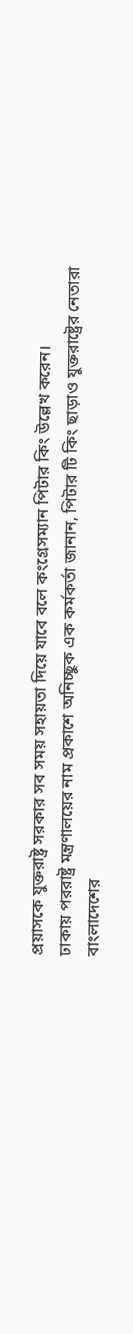প্রয়াসকে যুক্তরাষ্ট্র সরকার সব সময় সহায়তা দিয়ে যাবে বলে কংগ্রেসম্যান পিটার কিং উল্লেখ করেন।
ঢাকায় পররাষ্ট্র মন্ত্রণালয়ের নাম প্রকাশে অনিচ্ছুক এক কর্মকর্তা জানান, পিটার টি কিং ছাড়াও যুক্তরাষ্ট্রের নেতারা বাংলাদেশের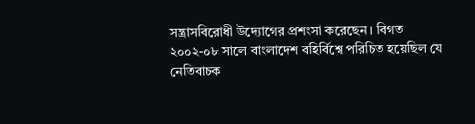সন্ত্রাসবিরোধী উদ্যোগের প্রশংসা করেছেন। বিগত ২০০২-০৮ সালে বাংলাদেশ বহির্বিশ্বে পরিচিত হয়েছিল যে নেতিবাচক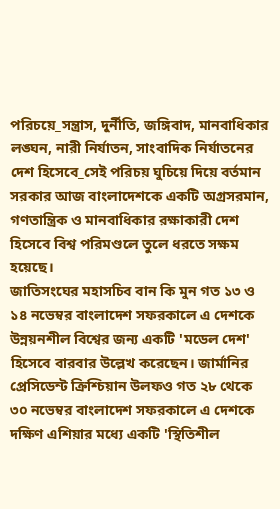পরিচয়ে_সন্ত্রাস, দুর্নীতি, জঙ্গিবাদ, মানবাধিকার লঙ্ঘন, নারী নির্যাতন, সাংবাদিক নির্যাতনের দেশ হিসেবে_সেই পরিচয় ঘুচিয়ে দিয়ে বর্তমান সরকার আজ বাংলাদেশকে একটি অগ্রসরমান, গণতান্ত্রিক ও মানবাধিকার রক্ষাকারী দেশ হিসেবে বিশ্ব পরিমণ্ডলে তুলে ধরতে সক্ষম হয়েছে।
জাতিসংঘের মহাসচিব বান কি মুন গত ১৩ ও ১৪ নভেম্বর বাংলাদেশ সফরকালে এ দেশকে উন্নয়নশীল বিশ্বের জন্য একটি 'মডেল দেশ' হিসেবে বারবার উল্লেখ করেছেন। জার্মানির প্রেসিডেন্ট ক্রিশ্চিয়ান উলফও গত ২৮ থেকে ৩০ নভেম্বর বাংলাদেশ সফরকালে এ দেশকে দক্ষিণ এশিয়ার মধ্যে একটি 'স্থিতিশীল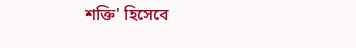শক্তি' হিসেবে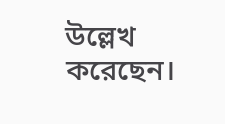উল্লেখ করেছেন।